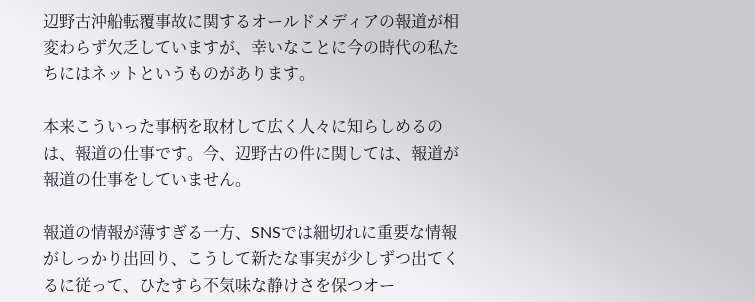辺野古沖船転覆事故に関するオールドメディアの報道が相変わらず欠乏していますが、幸いなことに今の時代の私たちにはネットというものがあります。

本来こういった事柄を取材して広く人々に知らしめるのは、報道の仕事です。今、辺野古の件に関しては、報道が報道の仕事をしていません。

報道の情報が薄すぎる一方、SNSでは細切れに重要な情報がしっかり出回り、こうして新たな事実が少しずつ出てくるに従って、ひたすら不気味な静けさを保つオー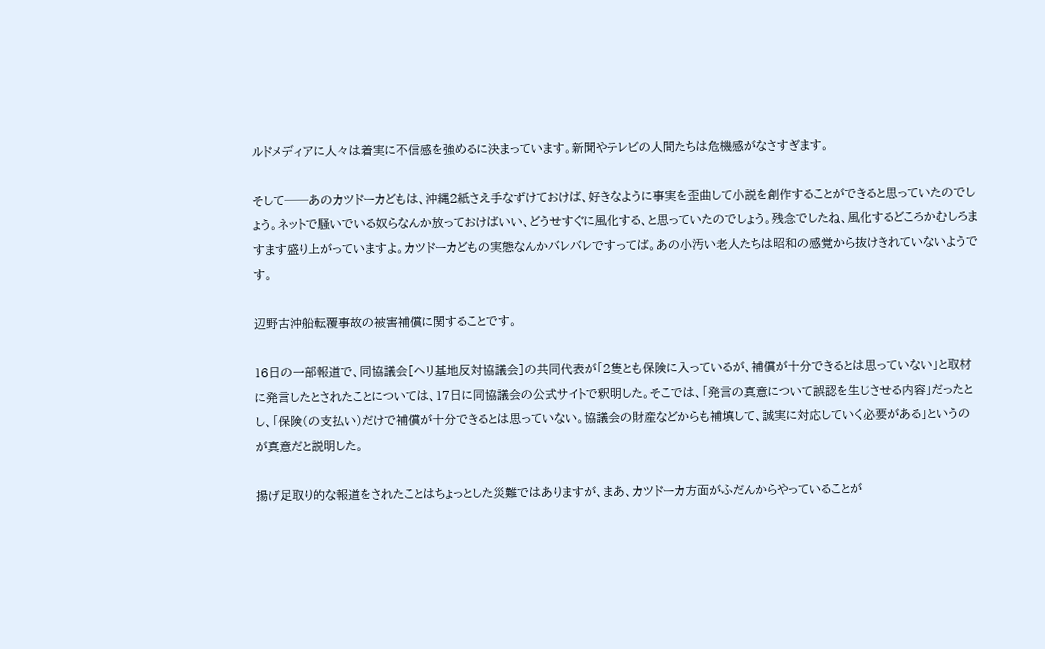ルドメディアに人々は着実に不信感を強めるに決まっています。新聞やテレビの人間たちは危機感がなさすぎます。

そして──あのカツドーカどもは、沖縄2紙さえ手なずけておけば、好きなように事実を歪曲して小説を創作することができると思っていたのでしょう。ネットで騒いでいる奴らなんか放っておけばいい、どうせすぐに風化する、と思っていたのでしょう。残念でしたね、風化するどころかむしろますます盛り上がっていますよ。カツドーカどもの実態なんかバレバレですってば。あの小汚い老人たちは昭和の感覚から抜けきれていないようです。

辺野古沖船転覆事故の被害補償に関することです。

16日の一部報道で、同協議会[ヘリ基地反対協議会]の共同代表が「2隻とも保険に入っているが、補償が十分できるとは思っていない」と取材に発言したとされたことについては、17日に同協議会の公式サイトで釈明した。そこでは、「発言の真意について誤認を生じさせる内容」だったとし、「保険(の支払い)だけで補償が十分できるとは思っていない。協議会の財産などからも補填して、誠実に対応していく必要がある」というのが真意だと説明した。

揚げ足取り的な報道をされたことはちょっとした災難ではありますが、まあ、カツドーカ方面がふだんからやっていることが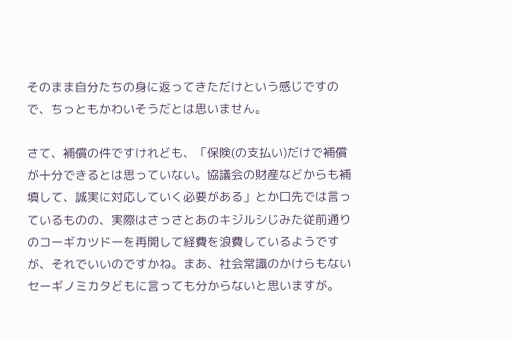そのまま自分たちの身に返ってきただけという感じですので、ちっともかわいそうだとは思いません。

さて、補償の件ですけれども、「保険(の支払い)だけで補償が十分できるとは思っていない。協議会の財産などからも補填して、誠実に対応していく必要がある」とか口先では言っているものの、実際はさっさとあのキジルシじみた従前通りのコーギカツドーを再開して経費を浪費しているようですが、それでいいのですかね。まあ、社会常識のかけらもないセーギノミカタどもに言っても分からないと思いますが。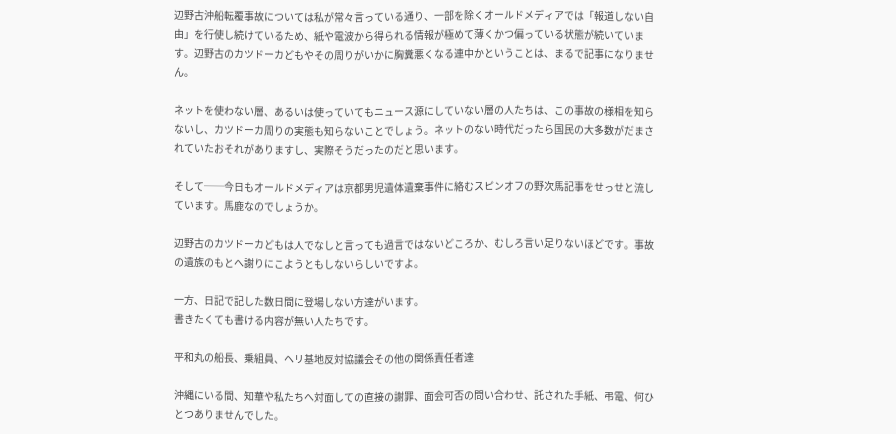辺野古沖船転覆事故については私が常々言っている通り、一部を除くオールドメディアでは「報道しない自由」を行使し続けているため、紙や電波から得られる情報が極めて薄くかつ偏っている状態が続いています。辺野古のカツドーカどもやその周りがいかに胸糞悪くなる連中かということは、まるで記事になりません。

ネットを使わない層、あるいは使っていてもニュース源にしていない層の人たちは、この事故の様相を知らないし、カツドーカ周りの実態も知らないことでしょう。ネットのない時代だったら国民の大多数がだまされていたおそれがありますし、実際そうだったのだと思います。

そして──今日もオールドメディアは京都男児遺体遺棄事件に絡むスピンオフの野次馬記事をせっせと流しています。馬鹿なのでしょうか。

辺野古のカツドーカどもは人でなしと言っても過言ではないどころか、むしろ言い足りないほどです。事故の遺族のもとへ謝りにこようともしないらしいですよ。

一方、日記で記した数日間に登場しない方達がいます。
書きたくても書ける内容が無い人たちです。

平和丸の船長、乗組員、ヘリ基地反対協議会その他の関係責任者達

沖縄にいる間、知華や私たちへ対面しての直接の謝罪、面会可否の問い合わせ、託された手紙、弔電、何ひとつありませんでした。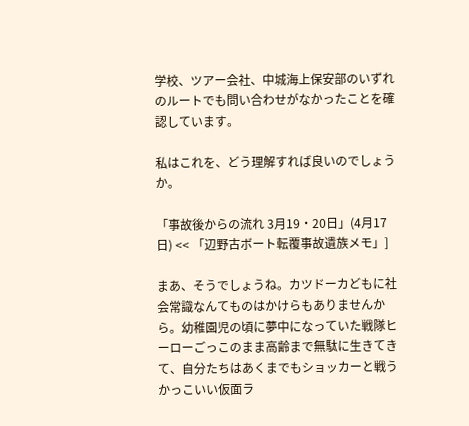学校、ツアー会社、中城海上保安部のいずれのルートでも問い合わせがなかったことを確認しています。

私はこれを、どう理解すれば良いのでしょうか。

「事故後からの流れ 3月19・20日」(4月17日) << 「辺野古ボート転覆事故遺族メモ」]

まあ、そうでしょうね。カツドーカどもに社会常識なんてものはかけらもありませんから。幼稚園児の頃に夢中になっていた戦隊ヒーローごっこのまま高齢まで無駄に生きてきて、自分たちはあくまでもショッカーと戦うかっこいい仮面ラ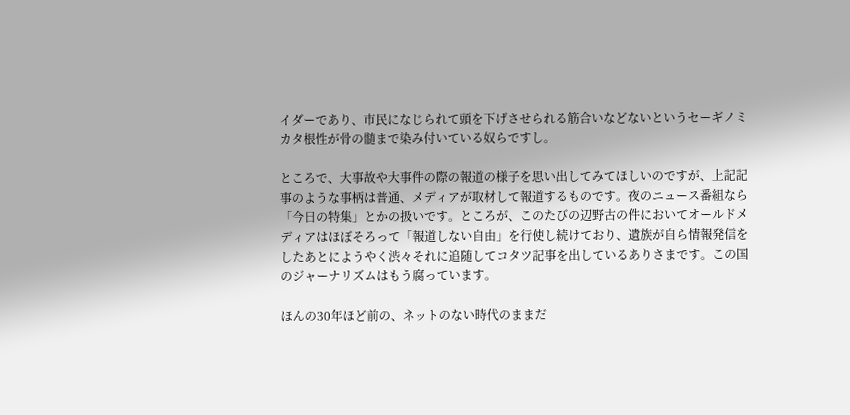イダーであり、市民になじられて頭を下げさせられる筋合いなどないというセーギノミカタ根性が骨の髄まで染み付いている奴らですし。

ところで、大事故や大事件の際の報道の様子を思い出してみてほしいのですが、上記記事のような事柄は普通、メディアが取材して報道するものです。夜のニュース番組なら「今日の特集」とかの扱いです。ところが、このたびの辺野古の件においてオールドメディアはほぼそろって「報道しない自由」を行使し続けており、遺族が自ら情報発信をしたあとにようやく渋々それに追随してコタツ記事を出しているありさまです。この国のジャーナリズムはもう腐っています。

ほんの30年ほど前の、ネットのない時代のままだ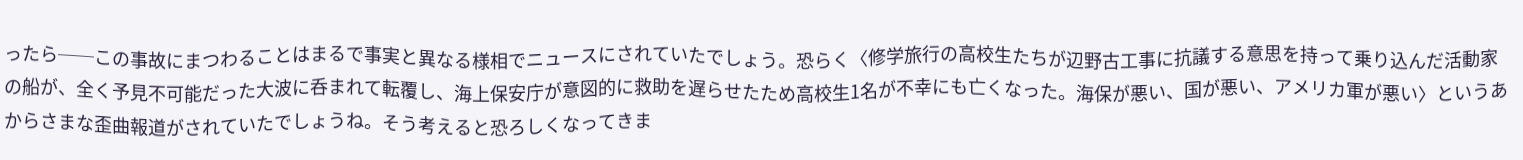ったら──この事故にまつわることはまるで事実と異なる様相でニュースにされていたでしょう。恐らく〈修学旅行の高校生たちが辺野古工事に抗議する意思を持って乗り込んだ活動家の船が、全く予見不可能だった大波に呑まれて転覆し、海上保安庁が意図的に救助を遅らせたため高校生1名が不幸にも亡くなった。海保が悪い、国が悪い、アメリカ軍が悪い〉というあからさまな歪曲報道がされていたでしょうね。そう考えると恐ろしくなってきま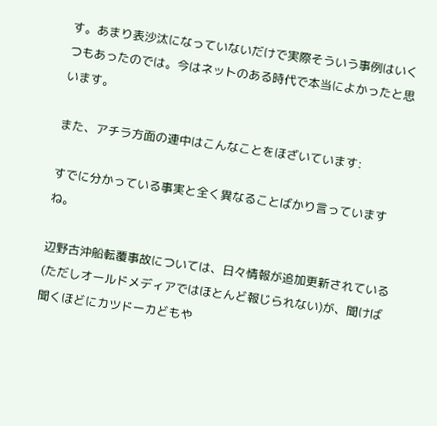す。あまり表沙汰になっていないだけで実際そういう事例はいくつもあったのでは。今はネットのある時代で本当によかったと思います。

また、アチラ方面の連中はこんなことをほざいています:

すでに分かっている事実と全く異なることばかり言っていますね。

辺野古沖船転覆事故については、日々情報が追加更新されている(ただしオールドメディアではほとんど報じられない)が、聞けば聞くほどにカツドーカどもや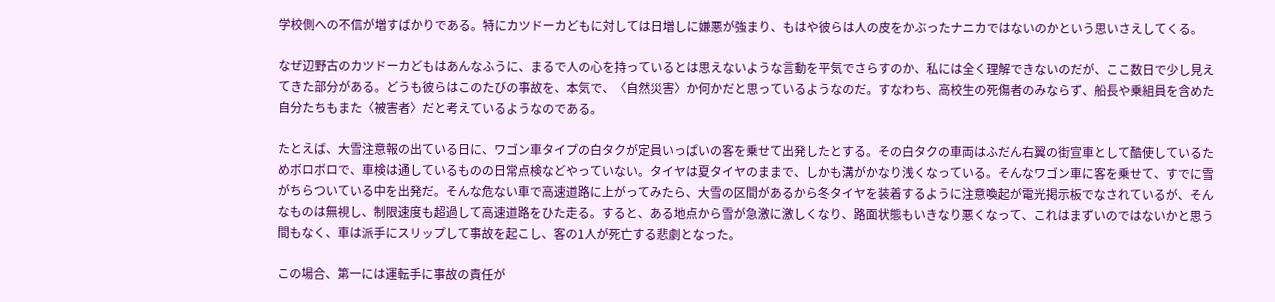学校側への不信が増すばかりである。特にカツドーカどもに対しては日増しに嫌悪が強まり、もはや彼らは人の皮をかぶったナニカではないのかという思いさえしてくる。

なぜ辺野古のカツドーカどもはあんなふうに、まるで人の心を持っているとは思えないような言動を平気でさらすのか、私には全く理解できないのだが、ここ数日で少し見えてきた部分がある。どうも彼らはこのたびの事故を、本気で、〈自然災害〉か何かだと思っているようなのだ。すなわち、高校生の死傷者のみならず、船長や乗組員を含めた自分たちもまた〈被害者〉だと考えているようなのである。

たとえば、大雪注意報の出ている日に、ワゴン車タイプの白タクが定員いっぱいの客を乗せて出発したとする。その白タクの車両はふだん右翼の街宣車として酷使しているためボロボロで、車検は通しているものの日常点検などやっていない。タイヤは夏タイヤのままで、しかも溝がかなり浅くなっている。そんなワゴン車に客を乗せて、すでに雪がちらついている中を出発だ。そんな危ない車で高速道路に上がってみたら、大雪の区間があるから冬タイヤを装着するように注意喚起が電光掲示板でなされているが、そんなものは無視し、制限速度も超過して高速道路をひた走る。すると、ある地点から雪が急激に激しくなり、路面状態もいきなり悪くなって、これはまずいのではないかと思う間もなく、車は派手にスリップして事故を起こし、客の1人が死亡する悲劇となった。

この場合、第一には運転手に事故の責任が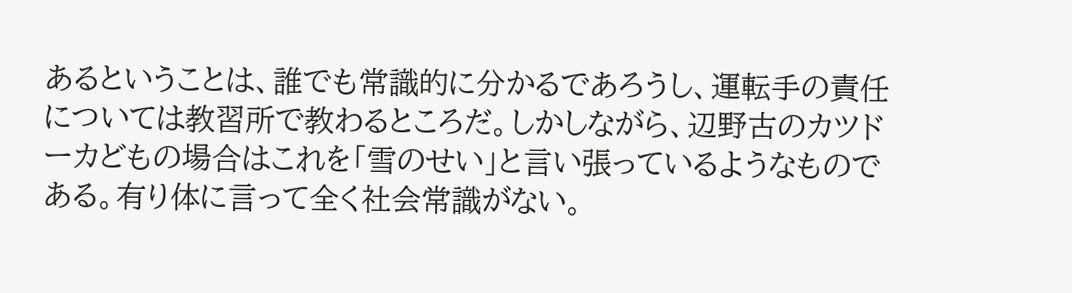あるということは、誰でも常識的に分かるであろうし、運転手の責任については教習所で教わるところだ。しかしながら、辺野古のカツドーカどもの場合はこれを「雪のせい」と言い張っているようなものである。有り体に言って全く社会常識がない。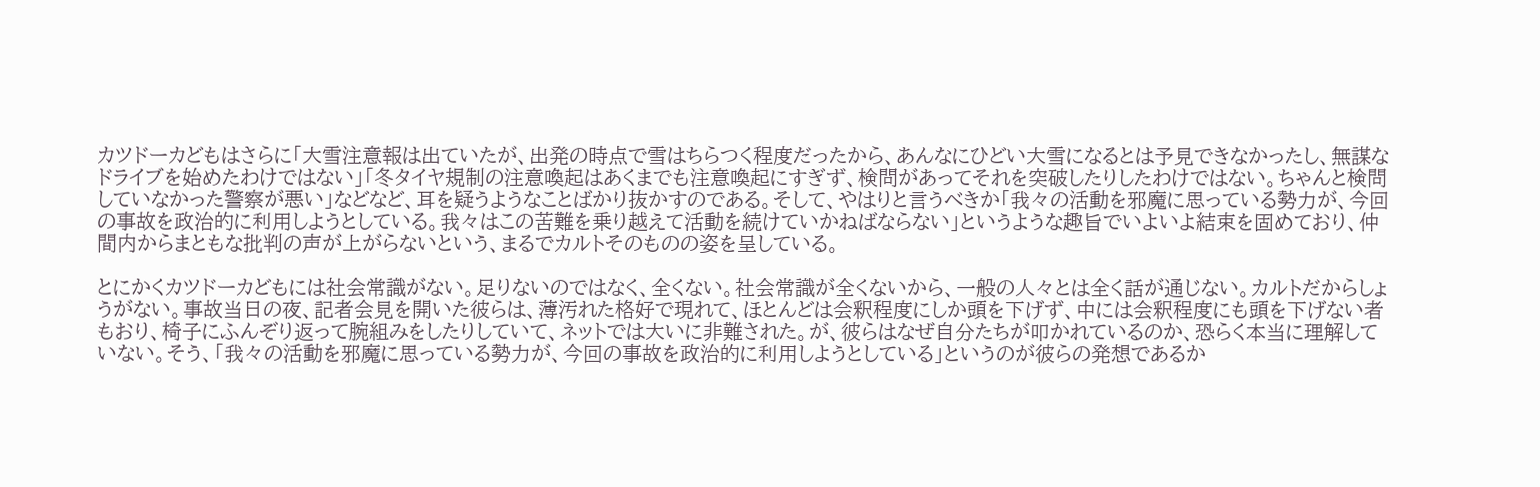カツドーカどもはさらに「大雪注意報は出ていたが、出発の時点で雪はちらつく程度だったから、あんなにひどい大雪になるとは予見できなかったし、無謀なドライブを始めたわけではない」「冬タイヤ規制の注意喚起はあくまでも注意喚起にすぎず、検問があってそれを突破したりしたわけではない。ちゃんと検問していなかった警察が悪い」などなど、耳を疑うようなことばかり抜かすのである。そして、やはりと言うべきか「我々の活動を邪魔に思っている勢力が、今回の事故を政治的に利用しようとしている。我々はこの苦難を乗り越えて活動を続けていかねばならない」というような趣旨でいよいよ結束を固めており、仲間内からまともな批判の声が上がらないという、まるでカルトそのものの姿を呈している。

とにかくカツドーカどもには社会常識がない。足りないのではなく、全くない。社会常識が全くないから、一般の人々とは全く話が通じない。カルトだからしょうがない。事故当日の夜、記者会見を開いた彼らは、薄汚れた格好で現れて、ほとんどは会釈程度にしか頭を下げず、中には会釈程度にも頭を下げない者もおり、椅子にふんぞり返って腕組みをしたりしていて、ネットでは大いに非難された。が、彼らはなぜ自分たちが叩かれているのか、恐らく本当に理解していない。そう、「我々の活動を邪魔に思っている勢力が、今回の事故を政治的に利用しようとしている」というのが彼らの発想であるか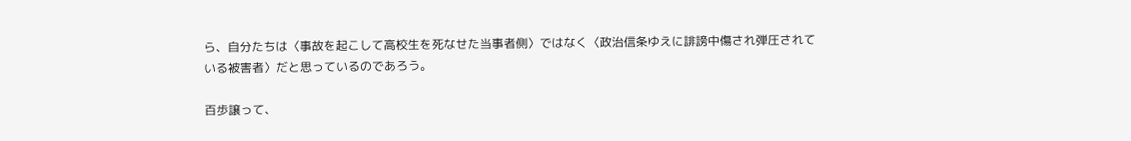ら、自分たちは〈事故を起こして高校生を死なせた当事者側〉ではなく〈政治信条ゆえに誹謗中傷され弾圧されている被害者〉だと思っているのであろう。

百歩譲って、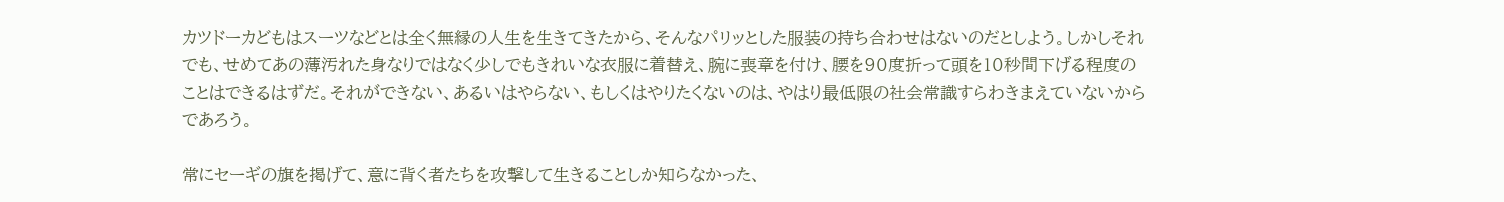カツドーカどもはスーツなどとは全く無縁の人生を生きてきたから、そんなパリッとした服装の持ち合わせはないのだとしよう。しかしそれでも、せめてあの薄汚れた身なりではなく少しでもきれいな衣服に着替え、腕に喪章を付け、腰を90度折って頭を10秒間下げる程度のことはできるはずだ。それができない、あるいはやらない、もしくはやりたくないのは、やはり最低限の社会常識すらわきまえていないからであろう。

常にセーギの旗を掲げて、意に背く者たちを攻撃して生きることしか知らなかった、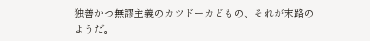独善かつ無謬主義のカツドーカどもの、それが末路のようだ。